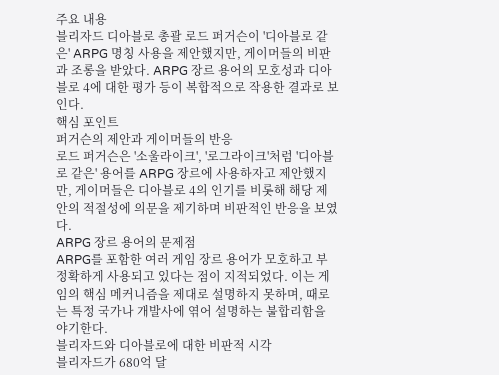주요 내용
블리자드 디아블로 총괄 로드 퍼거슨이 '디아블로 같은' ARPG 명칭 사용을 제안했지만, 게이머들의 비판과 조롱을 받았다. ARPG 장르 용어의 모호성과 디아블로 4에 대한 평가 등이 복합적으로 작용한 결과로 보인다.
핵심 포인트
퍼거슨의 제안과 게이머들의 반응
로드 퍼거슨은 '소울라이크', '로그라이크'처럼 '디아블로 같은' 용어를 ARPG 장르에 사용하자고 제안했지만, 게이머들은 디아블로 4의 인기를 비롯해 해당 제안의 적절성에 의문을 제기하며 비판적인 반응을 보였다.
ARPG 장르 용어의 문제점
ARPG를 포함한 여러 게임 장르 용어가 모호하고 부정확하게 사용되고 있다는 점이 지적되었다. 이는 게임의 핵심 메커니즘을 제대로 설명하지 못하며, 때로는 특정 국가나 개발사에 엮어 설명하는 불합리함을 야기한다.
블리자드와 디아블로에 대한 비판적 시각
블리자드가 680억 달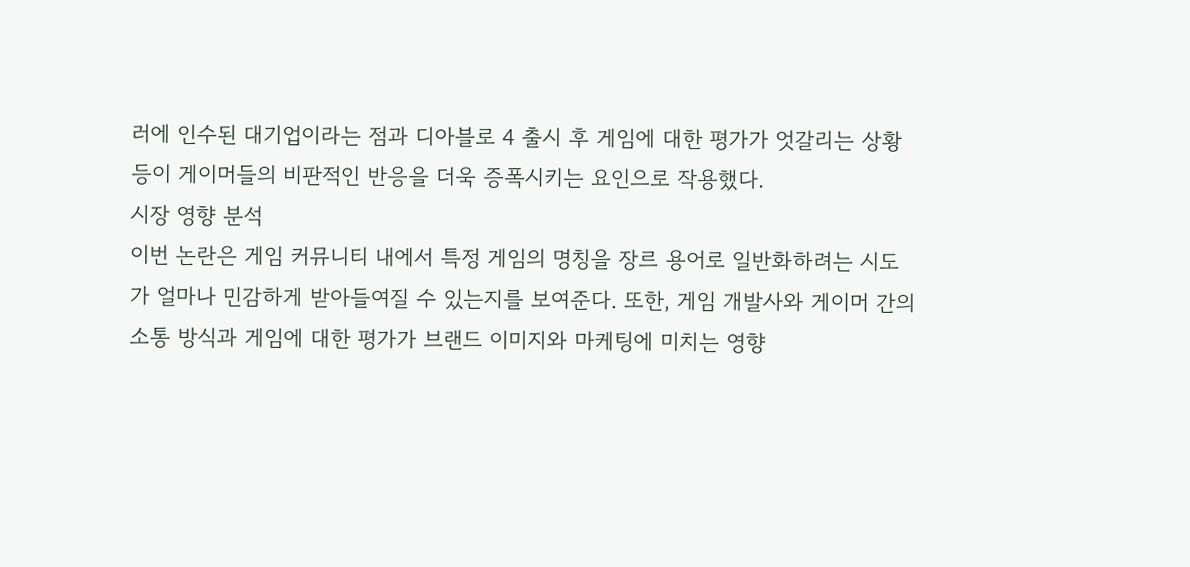러에 인수된 대기업이라는 점과 디아블로 4 출시 후 게임에 대한 평가가 엇갈리는 상황 등이 게이머들의 비판적인 반응을 더욱 증폭시키는 요인으로 작용했다.
시장 영향 분석
이번 논란은 게임 커뮤니티 내에서 특정 게임의 명칭을 장르 용어로 일반화하려는 시도가 얼마나 민감하게 받아들여질 수 있는지를 보여준다. 또한, 게임 개발사와 게이머 간의 소통 방식과 게임에 대한 평가가 브랜드 이미지와 마케팅에 미치는 영향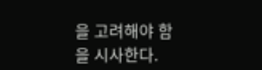을 고려해야 함을 시사한다.